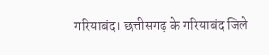गरियाबंद। छत्तीसगढ़ के गरियाबंद जिले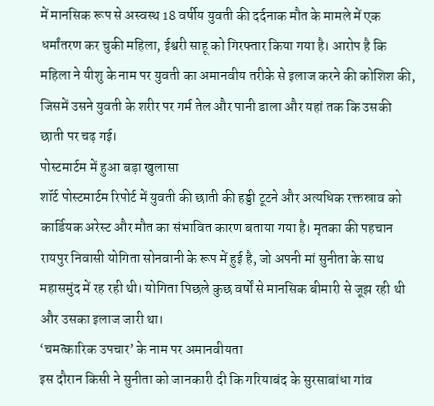में मानसिक रूप से अस्वस्थ 18 वर्षीय युवती की दर्दनाक मौत के मामले में एक धर्मांतरण कर चुकी महिला, ईश्वरी साहू को गिरफ्तार किया गया है। आरोप है कि महिला ने यीशु के नाम पर युवती का अमानवीय तरीके से इलाज करने की कोशिश की, जिसमें उसने युवती के शरीर पर गर्म तेल और पानी डाला और यहां तक कि उसकी छाती पर चढ़ गई।
पोस्टमार्टम में हुआ बड़ा खुलासा
शॉर्ट पोस्टमार्टम रिपोर्ट में युवती की छाती की हड्डी टूटने और अत्यधिक रक्तस्राव को कार्डियक अरेस्ट और मौत का संभावित कारण बताया गया है। मृतका की पहचान रायपुर निवासी योगिता सोनवानी के रूप में हुई है, जो अपनी मां सुनीता के साथ महासमुंद में रह रही थी। योगिता पिछले कुछ वर्षों से मानसिक बीमारी से जूझ रही थी और उसका इलाज जारी था।
‘चमत्कारिक उपचार’ के नाम पर अमानवीयता
इस दौरान किसी ने सुनीता को जानकारी दी कि गरियाबंद के सुरसाबांधा गांव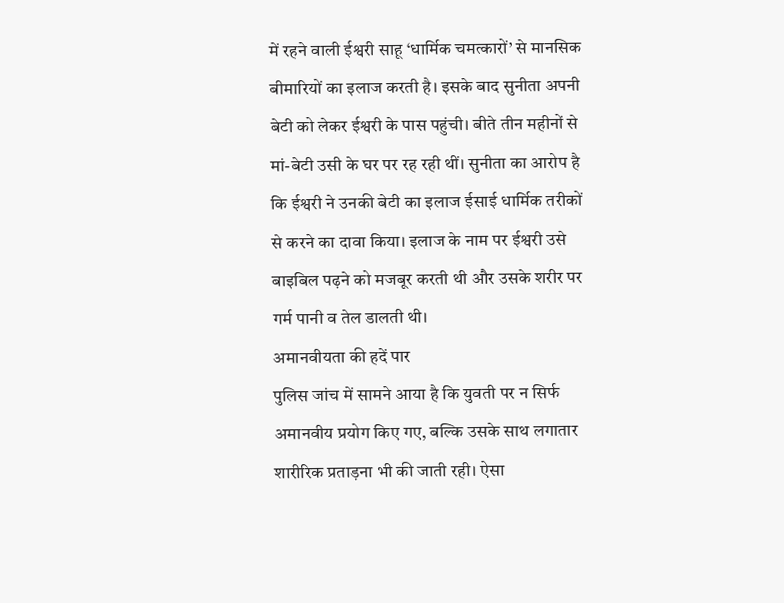में रहने वाली ईश्वरी साहू ‘धार्मिक चमत्कारों’ से मानसिक बीमारियों का इलाज करती है। इसके बाद सुनीता अपनी बेटी को लेकर ईश्वरी के पास पहुंची। बीते तीन महीनों से मां-बेटी उसी के घर पर रह रही थीं। सुनीता का आरोप है कि ईश्वरी ने उनकी बेटी का इलाज ईसाई धार्मिक तरीकों से करने का दावा किया। इलाज के नाम पर ईश्वरी उसे बाइबिल पढ़ने को मजबूर करती थी और उसके शरीर पर गर्म पानी व तेल डालती थी।
अमानवीयता की हदें पार
पुलिस जांच में सामने आया है कि युवती पर न सिर्फ अमानवीय प्रयोग किए गए, बल्कि उसके साथ लगातार शारीरिक प्रताड़ना भी की जाती रही। ऐसा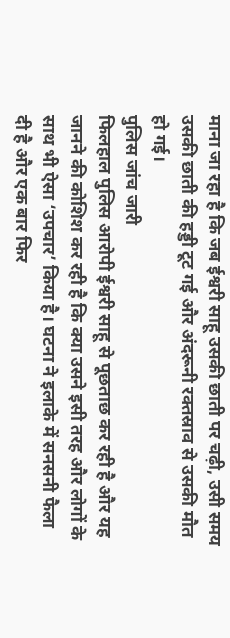माना जा रहा है कि जब ईश्वरी साहू उसकी छाती पर चढ़ी, उसी समय उसकी छाती की हड्डी टूट गई और अंदरूनी रक्तस्राव से उसकी मौत हो गई।
पुलिस जांच जारी
फिलहाल पुलिस आरोपी ईश्वरी साहू से पूछताछ कर रही है और यह जानने की कोशिश कर रही है कि क्या उसने इसी तरह और लोगों के साथ भी ऐसा ‘उपचार’ किया है। घटना ने इलाके में सनसनी फैला दी है और एक बार फिर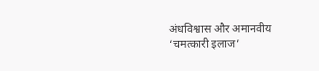अंधविश्वास और अमानवीय ‘चमत्कारी इलाज’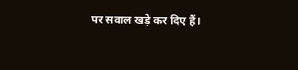पर सवाल खड़े कर दिए हैं।